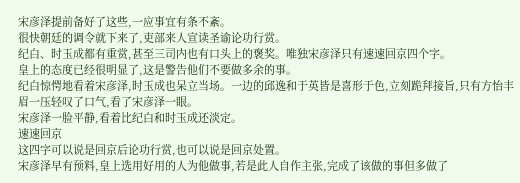宋彦泽提前备好了这些,一应事宜有条不紊。
很快朝廷的调令就下来了,吏部来人宣读圣谕论功行赏。
纪白、时玉成都有重赏,甚至三司内也有口头上的褒奖。唯独宋彦泽只有速速回京四个字。
皇上的态度已经很明显了,这是警告他们不要做多余的事。
纪白惊愕地看着宋彦泽,时玉成也呆立当场。一边的邱逸和于英皆是喜形于色,立刻跪拜接旨,只有方怡丰眉一压轻叹了口气,看了宋彦泽一眼。
宋彦泽一脸平静,看着比纪白和时玉成还淡定。
速速回京
这四字可以说是回京后论功行赏,也可以说是回京处置。
宋彦泽早有预料,皇上选用好用的人为他做事,若是此人自作主张,完成了该做的事但多做了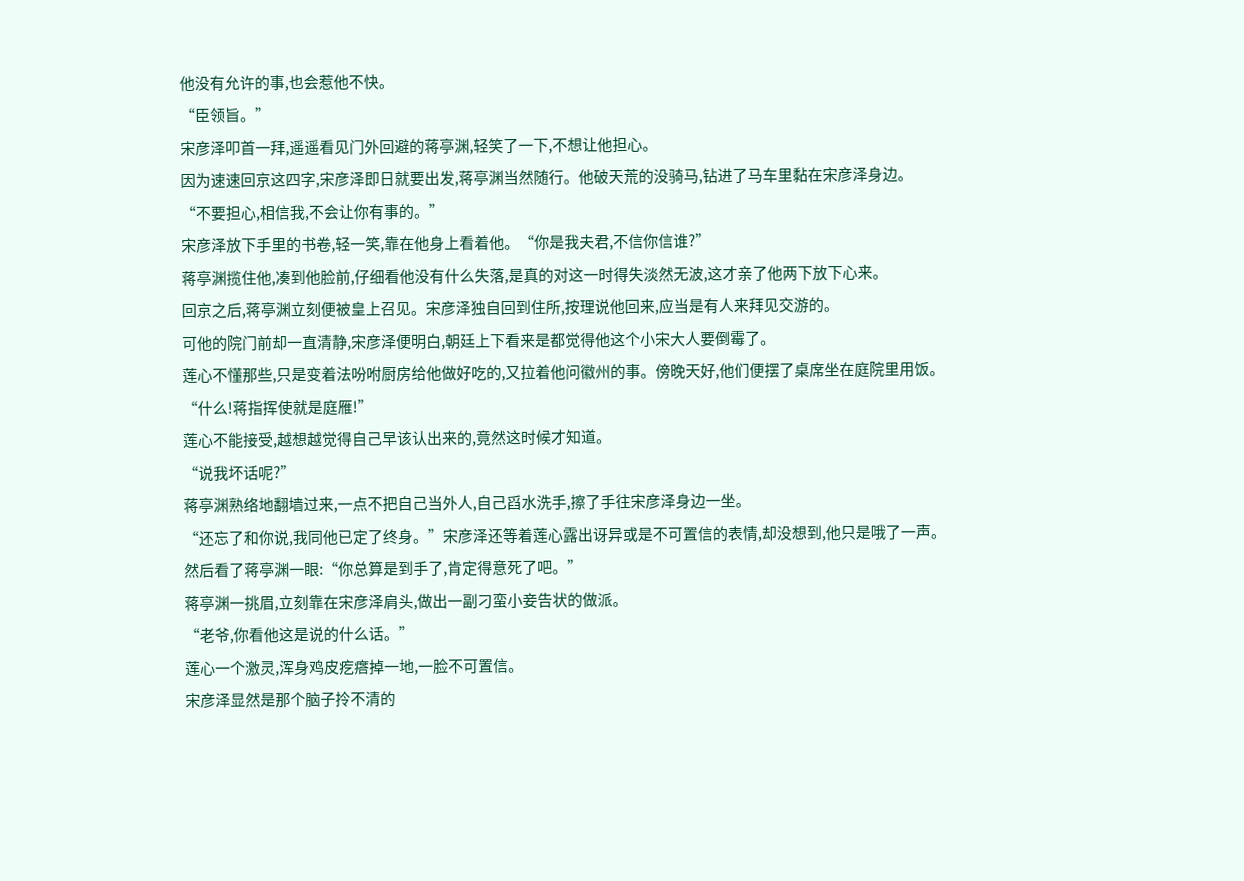他没有允许的事,也会惹他不快。
“臣领旨。”
宋彦泽叩首一拜,遥遥看见门外回避的蒋亭渊,轻笑了一下,不想让他担心。
因为速速回京这四字,宋彦泽即日就要出发,蒋亭渊当然随行。他破天荒的没骑马,钻进了马车里黏在宋彦泽身边。
“不要担心,相信我,不会让你有事的。”
宋彦泽放下手里的书卷,轻一笑,靠在他身上看着他。“你是我夫君,不信你信谁?”
蒋亭渊揽住他,凑到他脸前,仔细看他没有什么失落,是真的对这一时得失淡然无波,这才亲了他两下放下心来。
回京之后,蒋亭渊立刻便被皇上召见。宋彦泽独自回到住所,按理说他回来,应当是有人来拜见交游的。
可他的院门前却一直清静,宋彦泽便明白,朝廷上下看来是都觉得他这个小宋大人要倒霉了。
莲心不懂那些,只是变着法吩咐厨房给他做好吃的,又拉着他问徽州的事。傍晚天好,他们便摆了桌席坐在庭院里用饭。
“什么!蒋指挥使就是庭雁!”
莲心不能接受,越想越觉得自己早该认出来的,竟然这时候才知道。
“说我坏话呢?”
蒋亭渊熟络地翻墙过来,一点不把自己当外人,自己舀水洗手,擦了手往宋彦泽身边一坐。
“还忘了和你说,我同他已定了终身。”宋彦泽还等着莲心露出讶异或是不可置信的表情,却没想到,他只是哦了一声。
然后看了蒋亭渊一眼:“你总算是到手了,肯定得意死了吧。”
蒋亭渊一挑眉,立刻靠在宋彦泽肩头,做出一副刁蛮小妾告状的做派。
“老爷,你看他这是说的什么话。”
莲心一个激灵,浑身鸡皮疙瘩掉一地,一脸不可置信。
宋彦泽显然是那个脑子拎不清的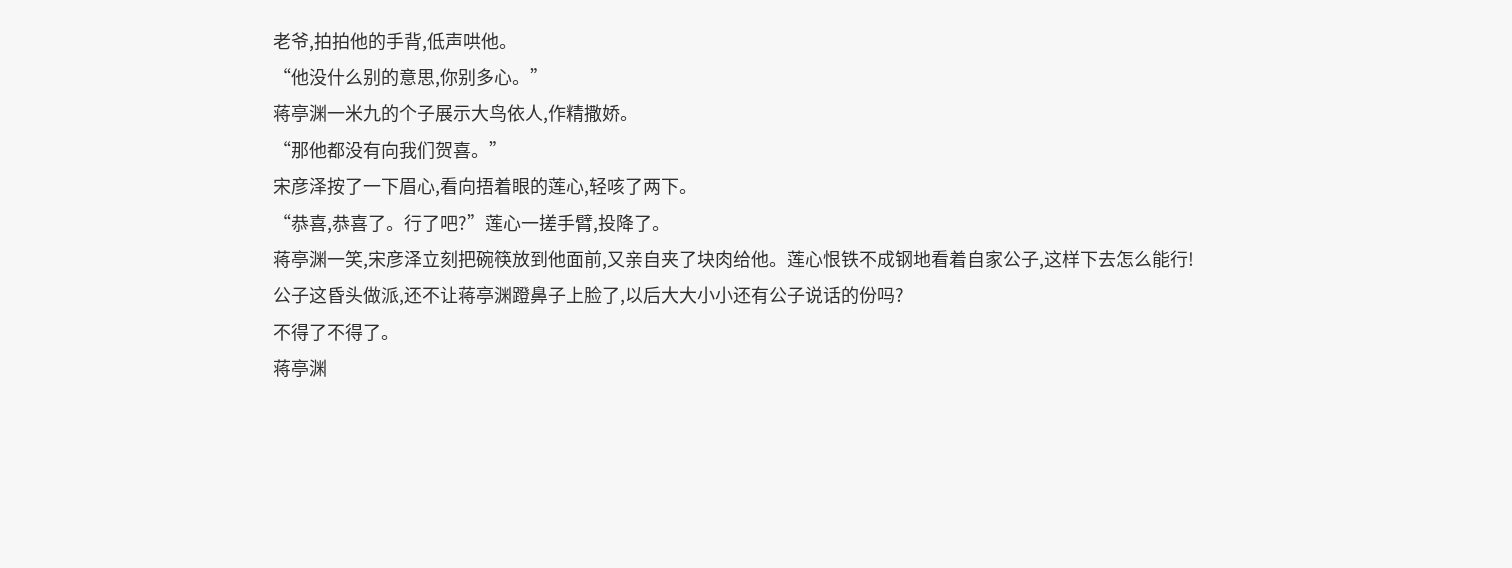老爷,拍拍他的手背,低声哄他。
“他没什么别的意思,你别多心。”
蒋亭渊一米九的个子展示大鸟依人,作精撒娇。
“那他都没有向我们贺喜。”
宋彦泽按了一下眉心,看向捂着眼的莲心,轻咳了两下。
“恭喜,恭喜了。行了吧?”莲心一搓手臂,投降了。
蒋亭渊一笑,宋彦泽立刻把碗筷放到他面前,又亲自夹了块肉给他。莲心恨铁不成钢地看着自家公子,这样下去怎么能行!
公子这昏头做派,还不让蒋亭渊蹬鼻子上脸了,以后大大小小还有公子说话的份吗?
不得了不得了。
蒋亭渊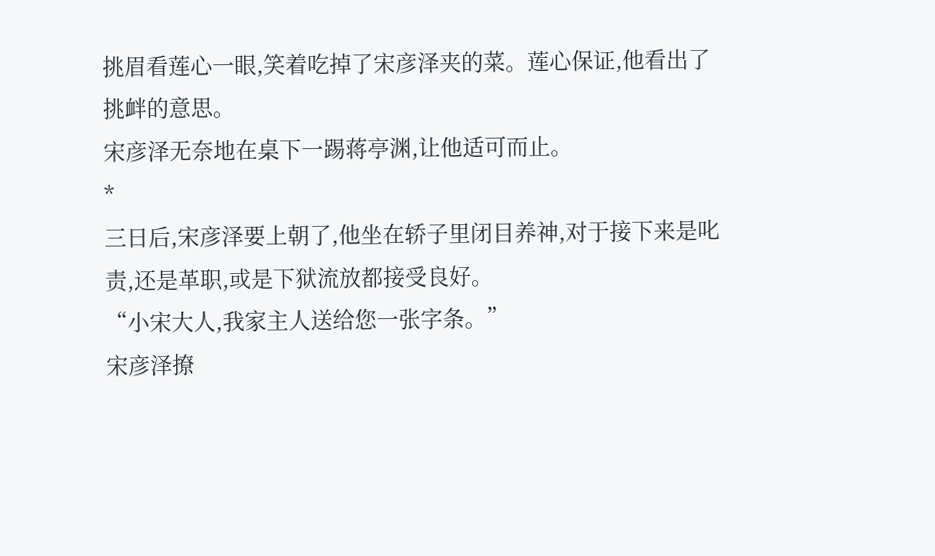挑眉看莲心一眼,笑着吃掉了宋彦泽夹的菜。莲心保证,他看出了挑衅的意思。
宋彦泽无奈地在桌下一踢蒋亭渊,让他适可而止。
*
三日后,宋彦泽要上朝了,他坐在轿子里闭目养神,对于接下来是叱责,还是革职,或是下狱流放都接受良好。
“小宋大人,我家主人送给您一张字条。”
宋彦泽撩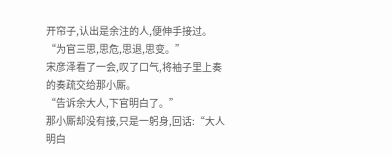开帘子,认出是余注的人,便伸手接过。
“为官三思,思危,思退,思变。”
宋彦泽看了一会,叹了口气,将袖子里上奏的奏疏交给那小厮。
“告诉余大人,下官明白了。”
那小厮却没有接,只是一躬身,回话:“大人明白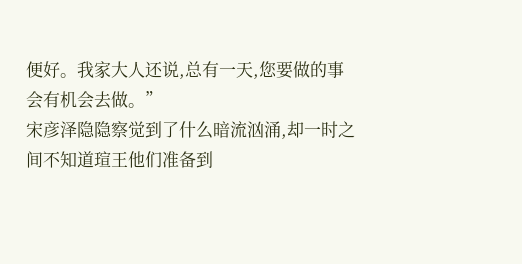便好。我家大人还说,总有一天,您要做的事会有机会去做。”
宋彦泽隐隐察觉到了什么暗流汹涌,却一时之间不知道瑄王他们准备到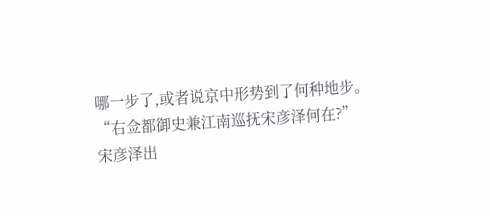哪一步了,或者说京中形势到了何种地步。
“右佥都御史兼江南巡抚宋彦泽何在?”
宋彦泽出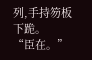列,手持笏板下跪。
“臣在。”